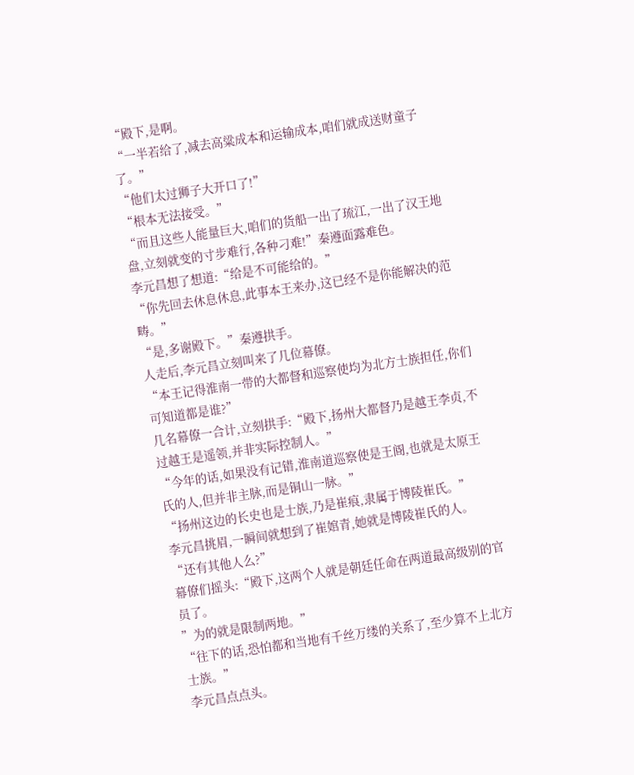“殿下,是啊。
“一半若给了,减去高粱成本和运输成本,咱们就成送财童子了。”
“他们太过狮子大开口了!”
“根本无法接受。”
“而且这些人能量巨大,咱们的货船一出了琉江,一出了汉王地盘,立刻就变的寸步难行,各种刁难!”秦遵面露难色。
李元昌想了想道:“给是不可能给的。”
“你先回去休息休息,此事本王来办,这已经不是你能解决的范畴。”
“是,多谢殿下。”秦遵拱手。
人走后,李元昌立刻叫来了几位幕僚。
“本王记得淮南一带的大都督和巡察使均为北方士族担任,你们可知道都是谁?”
几名幕僚一合计,立刻拱手:“殿下,扬州大都督乃是越王李贞,不过越王是遥领,并非实际控制人。”
“今年的话,如果没有记错,淮南道巡察使是王阍,也就是太原王氏的人,但并非主脉,而是铜山一脉。”
“扬州这边的长史也是士族,乃是崔痕,隶属于博陵崔氏。”
李元昌挑眉,一瞬间就想到了崔婠青,她就是博陵崔氏的人。
“还有其他人么?”
幕僚们摇头:“殿下,这两个人就是朝廷任命在两道最高级别的官员了。
”为的就是限制两地。”
“往下的话,恐怕都和当地有千丝万缕的关系了,至少算不上北方士族。”
李元昌点点头。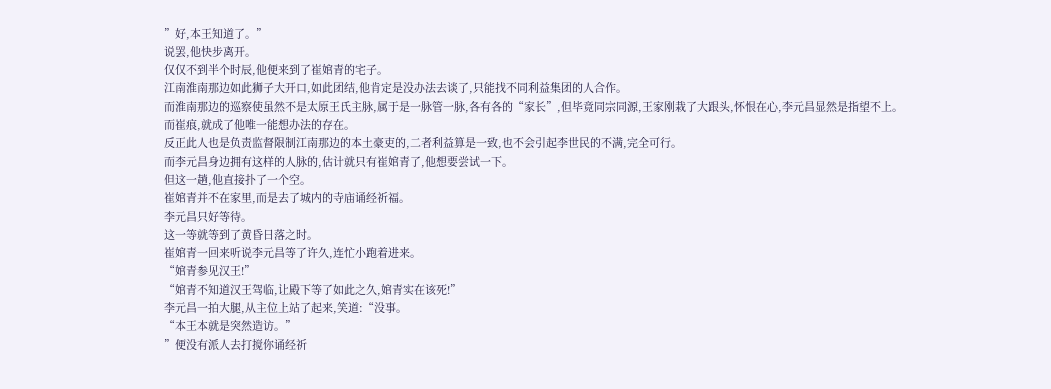”好,本王知道了。”
说罢,他快步离开。
仅仅不到半个时辰,他便来到了崔婠青的宅子。
江南淮南那边如此狮子大开口,如此团结,他肯定是没办法去谈了,只能找不同利益集团的人合作。
而淮南那边的巡察使虽然不是太原王氏主脉,属于是一脉管一脉,各有各的“家长”,但毕竟同宗同源,王家刚栽了大跟头,怀恨在心,李元昌显然是指望不上。
而崔痕,就成了他唯一能想办法的存在。
反正此人也是负责监督限制江南那边的本土豪吏的,二者利益算是一致,也不会引起李世民的不满,完全可行。
而李元昌身边拥有这样的人脉的,估计就只有崔婠青了,他想要尝试一下。
但这一趟,他直接扑了一个空。
崔婠青并不在家里,而是去了城内的寺庙诵经祈福。
李元昌只好等待。
这一等就等到了黄昏日落之时。
崔婠青一回来听说李元昌等了许久,连忙小跑着进来。
“婠青参见汉王!”
“婠青不知道汉王驾临,让殿下等了如此之久,婠青实在该死!”
李元昌一拍大腿,从主位上站了起来,笑道:“没事。
“本王本就是突然造访。”
”便没有派人去打搅你诵经祈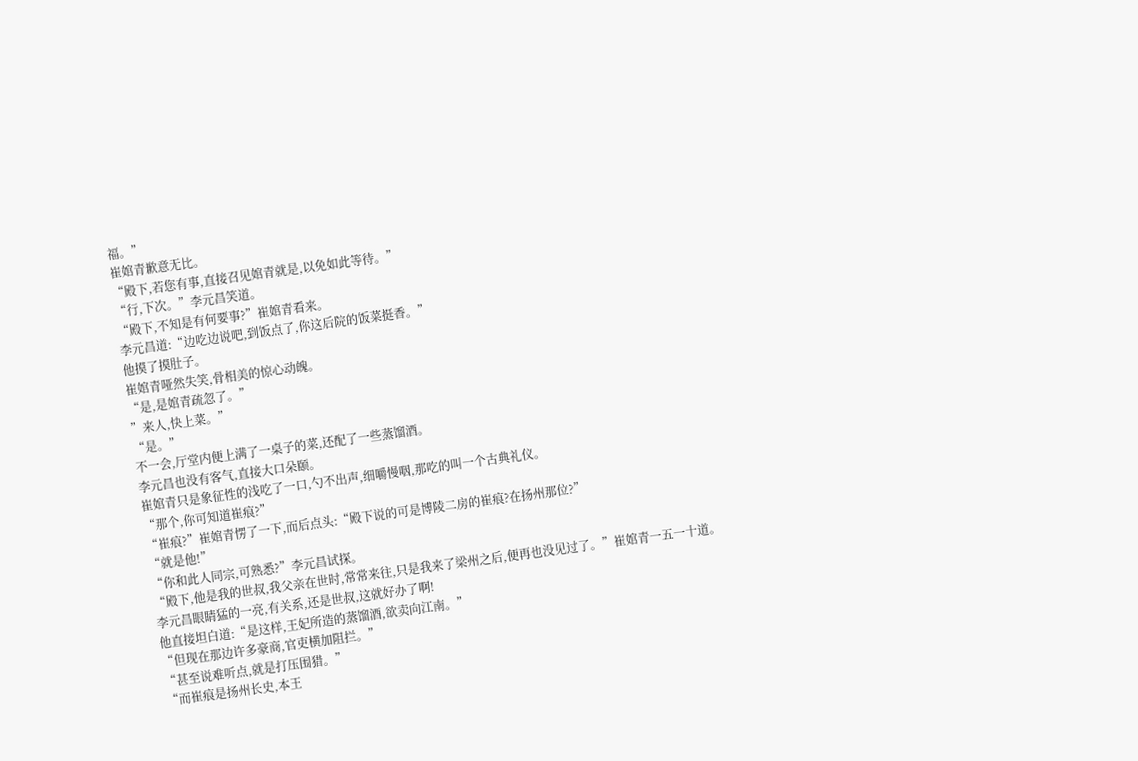福。”
崔婠青歉意无比。
“殿下,若您有事,直接召见婠青就是,以免如此等待。”
“行,下次。”李元昌笑道。
“殿下,不知是有何要事?”崔婠青看来。
李元昌道:“边吃边说吧,到饭点了,你这后院的饭菜挺香。”
他摸了摸肚子。
崔婠青哑然失笑,骨相美的惊心动魄。
“是,是婠青疏忽了。”
”来人,快上菜。”
“是。”
不一会,厅堂内便上满了一桌子的菜,还配了一些蒸馏酒。
李元昌也没有客气,直接大口朵颐。
崔婠青只是象征性的浅吃了一口,勺不出声,细嚼慢咽,那吃的叫一个古典礼仪。
“那个,你可知道崔痕?”
“崔痕?”崔婠青愣了一下,而后点头:“殿下说的可是博陵二房的崔痕?在扬州那位?”
“就是他!”
“你和此人同宗,可熟悉?”李元昌试探。
“殿下,他是我的世叔,我父亲在世时,常常来往,只是我来了梁州之后,便再也没见过了。”崔婠青一五一十道。
李元昌眼睛猛的一亮,有关系,还是世叔,这就好办了啊!
他直接坦白道:“是这样,王妃所造的蒸馏酒,欲卖向江南。”
“但现在那边许多豪商,官吏横加阻拦。”
“甚至说难听点,就是打压围猎。”
“而崔痕是扬州长史,本王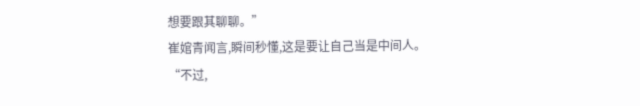想要跟其聊聊。”
崔婠青闻言,瞬间秒懂,这是要让自己当是中间人。
“不过,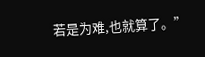若是为难,也就算了。”